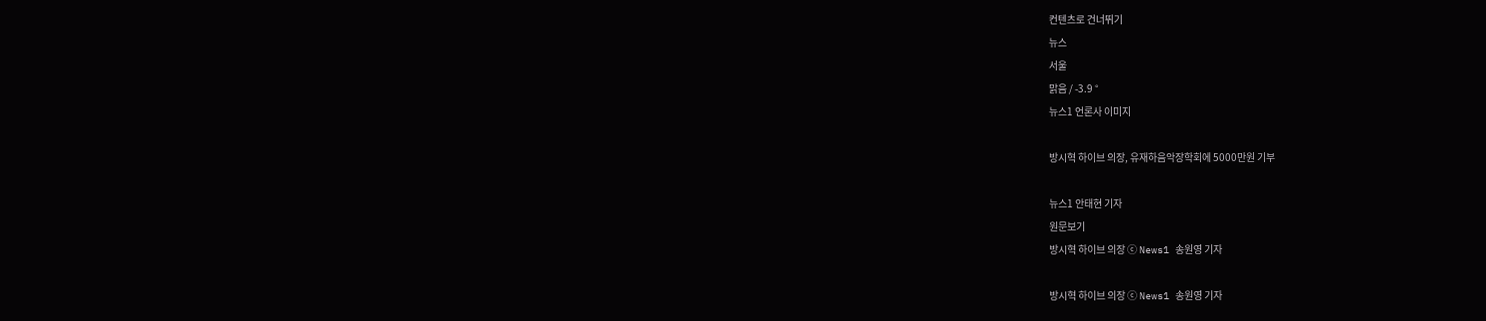컨텐츠로 건너뛰기
뉴스
서울
맑음 / -3.9 °
뉴스1 언론사 이미지

방시혁 하이브 의장, 유재하음악장학회에 5000만원 기부

뉴스1 안태현 기자
원문보기
방시혁 하이브 의장 ⓒ News1 송원영 기자

방시혁 하이브 의장 ⓒ News1 송원영 기자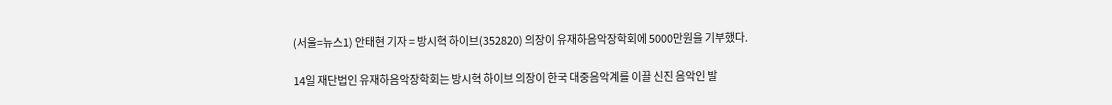(서울=뉴스1) 안태현 기자 = 방시혁 하이브(352820) 의장이 유재하음악장학회에 5000만원을 기부했다.

14일 재단법인 유재하음악장학회는 방시혁 하이브 의장이 한국 대중음악계를 이끌 신진 음악인 발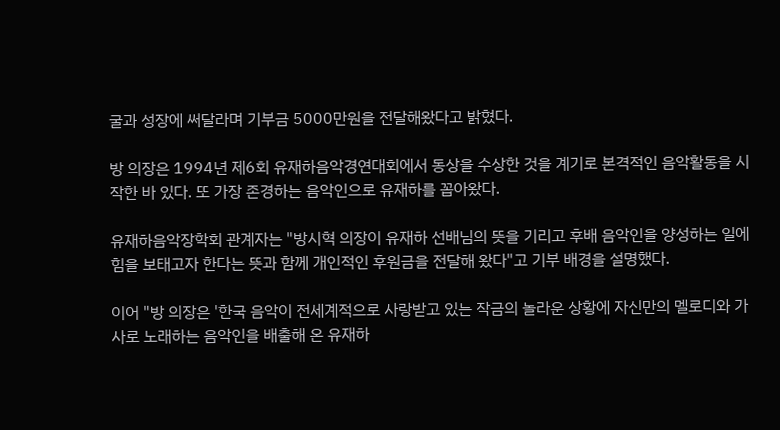굴과 성장에 써달라며 기부금 5000만원을 전달해왔다고 밝혔다.

방 의장은 1994년 제6회 유재하음악경연대회에서 동상을 수상한 것을 계기로 본격적인 음악활동을 시작한 바 있다. 또 가장 존경하는 음악인으로 유재하를 꼽아왔다.

유재하음악장학회 관계자는 "방시혁 의장이 유재하 선배님의 뜻을 기리고 후배 음악인을 양성하는 일에 힘을 보태고자 한다는 뜻과 함께 개인적인 후원금을 전달해 왔다"고 기부 배경을 설명했다.

이어 "방 의장은 '한국 음악이 전세계적으로 사랑받고 있는 작금의 놀라운 상황에 자신만의 멜로디와 가사로 노래하는 음악인을 배출해 온 유재하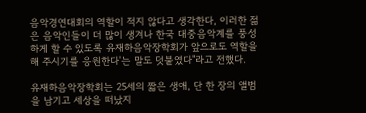음악경연대회의 역할이 적지 않다고 생각한다, 이러한 젊은 음악인들이 더 많이 생겨나 한국 대중음악계를 풍성하게 할 수 있도록 유재하음악장학회가 앞으로도 역할을 해 주시기를 응원한다'는 말도 덧붙였다"라고 전했다.

유재하음악장학회는 25세의 짧은 생애, 단 한 장의 앨범을 남기고 세상을 떠났지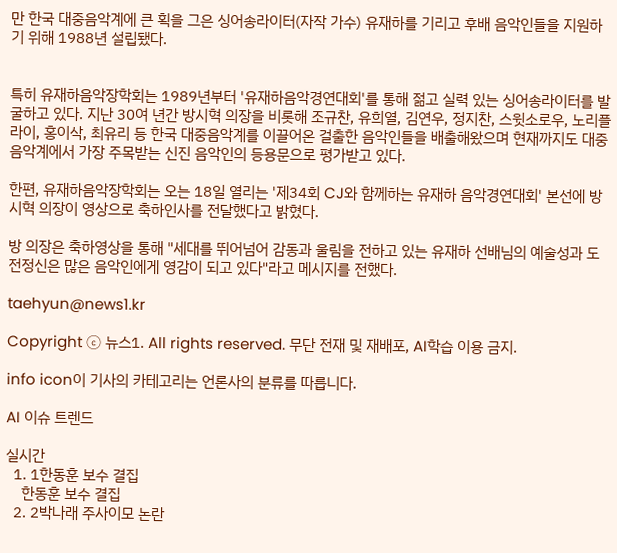만 한국 대중음악계에 큰 획을 그은 싱어송라이터(자작 가수) 유재하를 기리고 후배 음악인들을 지원하기 위해 1988년 설립됐다.


특히 유재하음악장학회는 1989년부터 '유재하음악경연대회'를 통해 젊고 실력 있는 싱어송라이터를 발굴하고 있다. 지난 30여 년간 방시혁 의장을 비롯해 조규찬, 유희열, 김연우, 정지찬, 스윗소로우, 노리플라이, 홍이삭, 최유리 등 한국 대중음악계를 이끌어온 걸출한 음악인들을 배출해왔으며 현재까지도 대중음악계에서 가장 주목받는 신진 음악인의 등용문으로 평가받고 있다.

한편, 유재하음악장학회는 오는 18일 열리는 '제34회 CJ와 함께하는 유재하 음악경연대회' 본선에 방시혁 의장이 영상으로 축하인사를 전달했다고 밝혔다.

방 의장은 축하영상을 통해 "세대를 뛰어넘어 감동과 울림을 전하고 있는 유재하 선배님의 예술성과 도전정신은 많은 음악인에게 영감이 되고 있다"라고 메시지를 전했다.

taehyun@news1.kr

Copyright ⓒ 뉴스1. All rights reserved. 무단 전재 및 재배포, AI학습 이용 금지.

info icon이 기사의 카테고리는 언론사의 분류를 따릅니다.

AI 이슈 트렌드

실시간
  1. 1한동훈 보수 결집
    한동훈 보수 결집
  2. 2박나래 주사이모 논란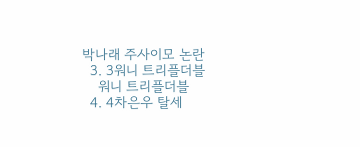박나래 주사이모 논란
  3. 3워니 트리플더블
    워니 트리플더블
  4. 4차은우 탈세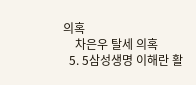의혹
    차은우 탈세 의혹
  5. 5삼성생명 이해란 활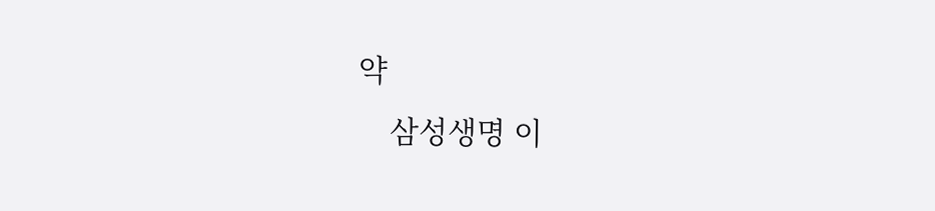약
    삼성생명 이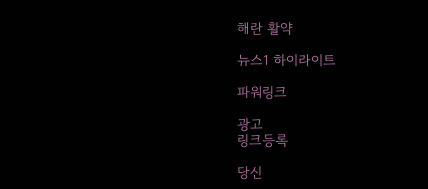해란 활약

뉴스1 하이라이트

파워링크

광고
링크등록

당신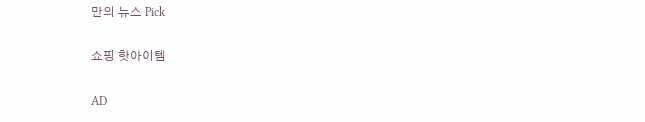만의 뉴스 Pick

쇼핑 핫아이템

AD